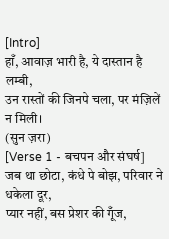[Intro]
हाँ, आवाज़ भारी है, ये दास्तान है लम्बी,
उन रास्तों की जिनपे चला, पर मंज़िलें न मिली।
(सुन ज़रा)
[Verse 1 - बचपन और संघर्ष]
जब था छोटा, कंधे पे बोझ, परिवार ने धकेला दूर,
प्यार नहीं, बस प्रेशर की गूँज,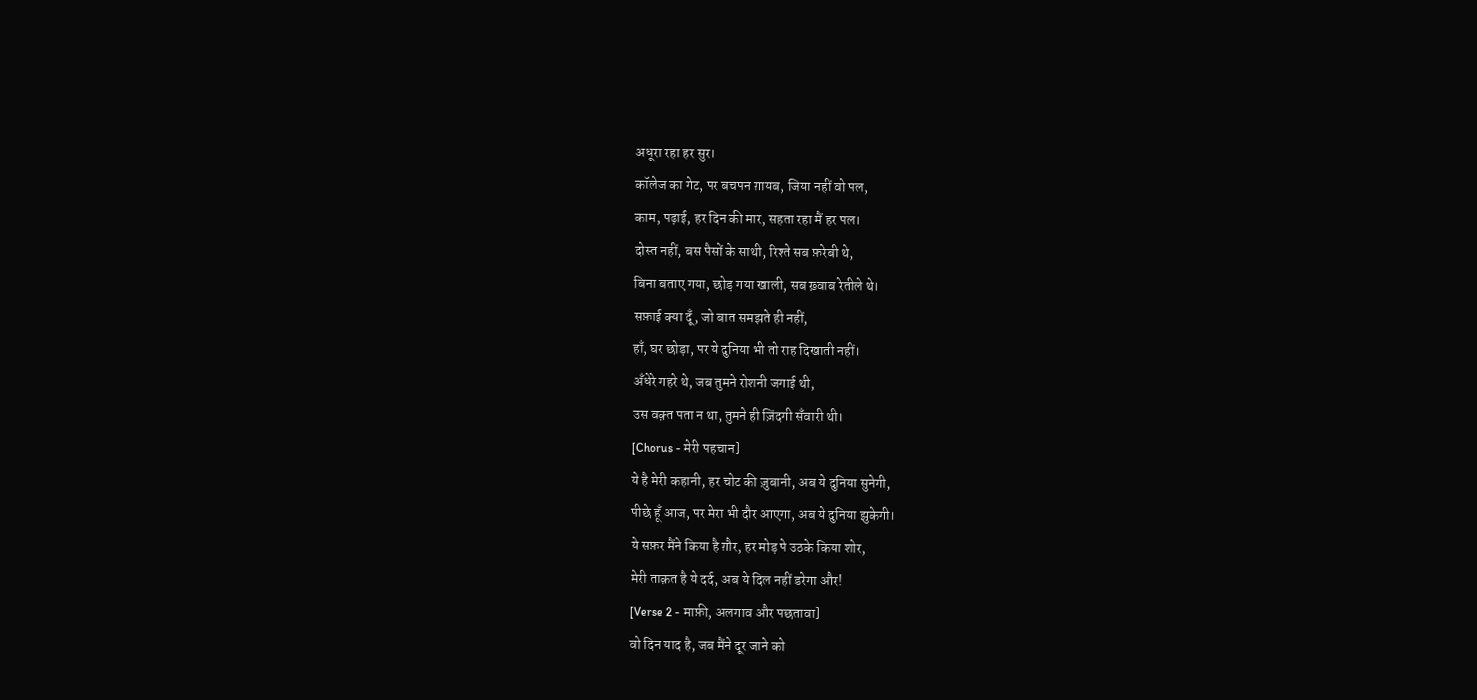अधूरा रहा हर सुर।
कॉलेज का गेट, पर बचपन ग़ायब, जिया नहीं वो पल,
काम, पढ़ाई, हर दिन की मार, सहता रहा मैं हर पल।
दोस्त नहीं, बस पैसों के साथी, रिश्ते सब फ़रेबी थे,
बिना बताए गया, छोड़ गया खाली, सब ख़्वाब रेतीले थे।
सफ़ाई क्या दूँ, जो बात समझते ही नहीं,
हाँ, घर छोड़ा, पर ये दुनिया भी तो राह दिखाती नहीं।
अँधेरे गहरे थे, जब तुमने रोशनी जगाई थी,
उस वक़्त पता न था, तुमने ही ज़िंदगी सँवारी थी।
[Chorus - मेरी पहचान]
ये है मेरी कहानी, हर चोट की ज़ुबानी, अब ये दुनिया सुनेगी,
पीछे हूँ आज, पर मेरा भी दौर आएगा, अब ये दुनिया झुकेगी।
ये सफ़र मैंने किया है ग़ौर, हर मोड़ पे उठके किया शोर,
मेरी ताक़त है ये दर्द, अब ये दिल नहीं डरेगा और!
[Verse 2 - माफ़ी, अलगाव और पछतावा]
वो दिन याद है, जब मैंने दूर जाने को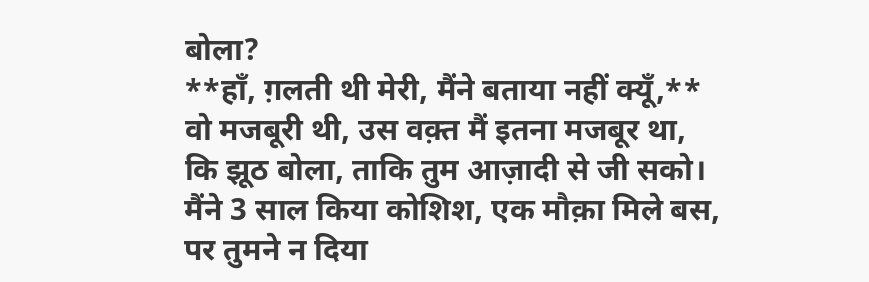बोला?
**हाँ, ग़लती थी मेरी, मैंने बताया नहीं क्यूँ,**
वो मजबूरी थी, उस वक़्त मैं इतना मजबूर था,
कि झूठ बोला, ताकि तुम आज़ादी से जी सको।
मैंने 3 साल किया कोशिश, एक मौक़ा मिले बस,
पर तुमने न दिया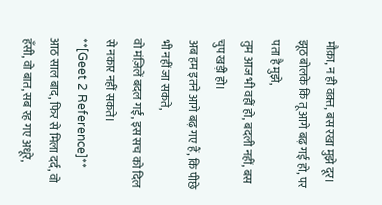मौक़ा, न ही वक़्त, बस रखा मुझे दूर।
झूठ बोलके कि तू आगे बढ़ गई हो, पर पता है मुझे,
तुम आज भी वहीं हो, बदली नहीं, बस चुप खड़ी हो।
अब हम इतने आगे बढ़ गए हैं, कि पीछे भी नहीं जा सकते,
वो मंज़िलें बदल गईं, इस सच को दिल से नकार नहीं सकते।
**[Geet 2 Reference]**
आठ साल बाद, फिर से मिला दर्द, वो हँसी, वो बात, सब रह गए अधूरे,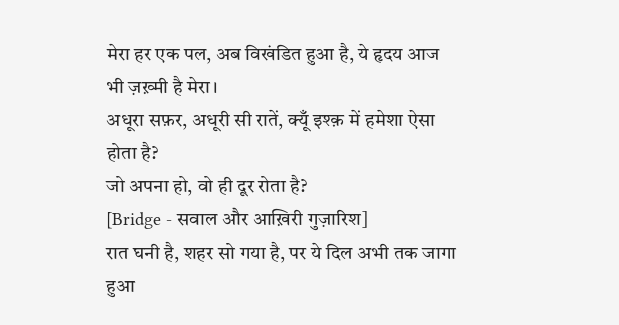मेरा हर एक पल, अब विखंडित हुआ है, ये हृदय आज भी ज़ख़्मी है मेरा।
अधूरा सफ़र, अधूरी सी रातें, क्यूँ इश्क़ में हमेशा ऐसा होता है?
जो अपना हो, वो ही दूर रोता है?
[Bridge - सवाल और आख़िरी गुज़ारिश]
रात घनी है, शहर सो गया है, पर ये दिल अभी तक जागा हुआ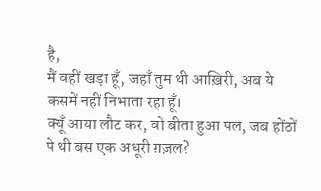है,
मैं वहीं खड़ा हूँ, जहाँ तुम थी आख़िरी, अब ये कसमें नहीं निभाता रहा हूँ।
क्यूँ आया लौट कर, वो बीता हुआ पल, जब होंठों पे थी बस एक अधूरी ग़ज़ल?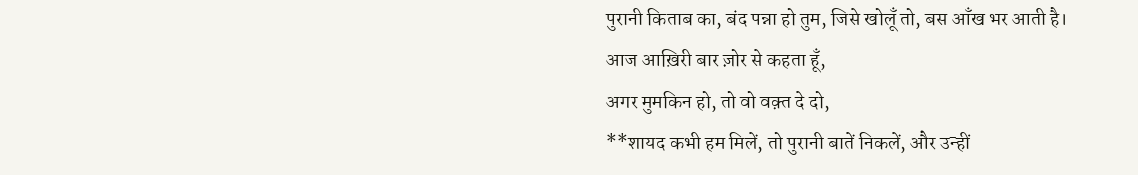पुरानी किताब का, बंद पन्ना हो तुम, जिसे खोलूँ तो, बस आँख भर आती है।
आज आख़िरी बार ज़ोर से कहता हूँ,
अगर मुमकिन हो, तो वो वक़्त दे दो,
**शायद कभी हम मिलें, तो पुरानी बातें निकलें, और उन्हीं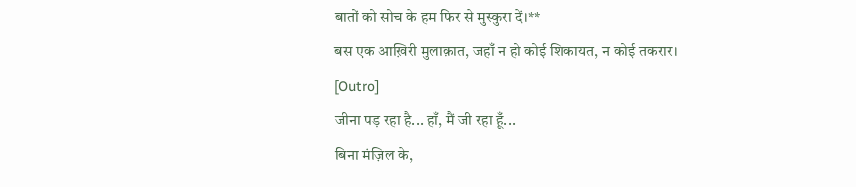बातों को सोच के हम फिर से मुस्कुरा दें।**
बस एक आख़िरी मुलाक़ात, जहाँ न हो कोई शिकायत, न कोई तकरार।
[Outro]
जीना पड़ रहा है... हाँ, मैं जी रहा हूँ...
बिना मंज़िल के,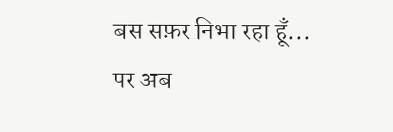बस सफ़र निभा रहा हूँ...
पर अब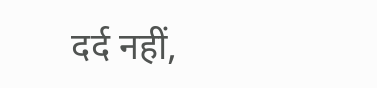दर्द नहीं,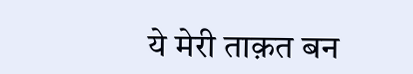ये मेरी ताक़त बन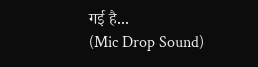गई है...
(Mic Drop Sound)